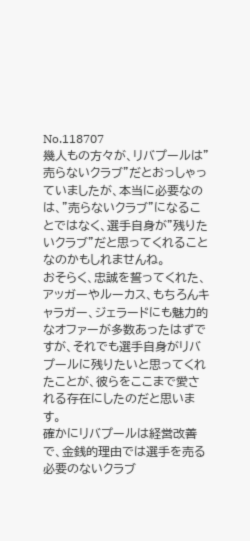No.118707
幾人もの方々が、リバプールは"売らないクラブ"だとおっしゃっていましたが、本当に必要なのは、"売らないクラブ"になることではなく、選手自身が"残りたいクラブ"だと思ってくれることなのかもしれませんね。
おそらく、忠誠を誓ってくれた、アッガーやルーカス、もちろんキャラガー、ジェラードにも魅力的なオファーが多数あったはずですが、それでも選手自身がリバプールに残りたいと思ってくれたことが、彼らをここまで愛される存在にしたのだと思います。
確かにリバプールは経営改善で、金銭的理由では選手を売る必要のないクラブ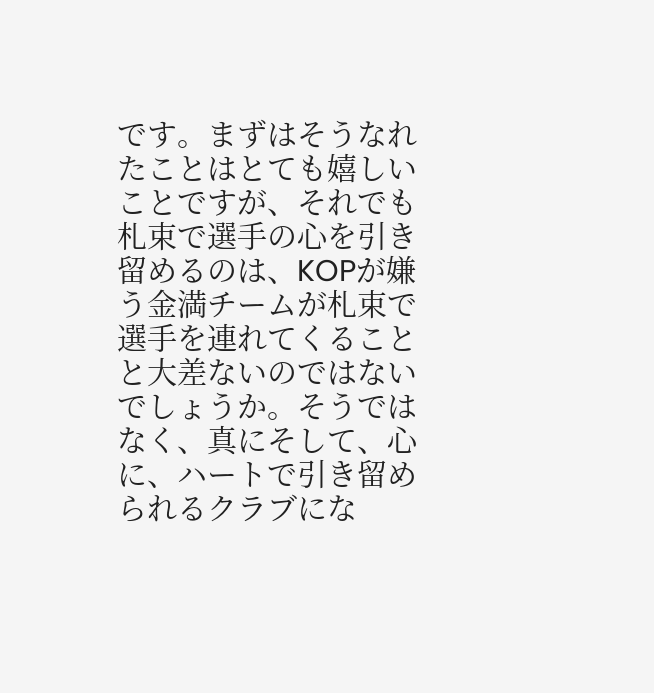です。まずはそうなれたことはとても嬉しいことですが、それでも札束で選手の心を引き留めるのは、KOPが嫌う金満チームが札束で選手を連れてくることと大差ないのではないでしょうか。そうではなく、真にそして、心に、ハートで引き留められるクラブにな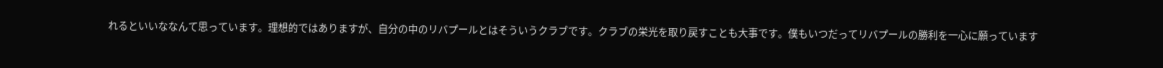れるといいななんて思っています。理想的ではありますが、自分の中のリバプールとはそういうクラブです。クラブの栄光を取り戻すことも大事です。僕もいつだってリバプールの勝利を一心に願っています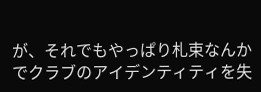が、それでもやっぱり札束なんかでクラブのアイデンティティを失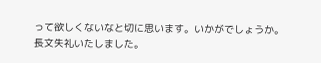って欲しくないなと切に思います。いかがでしょうか。
長文失礼いたしました。